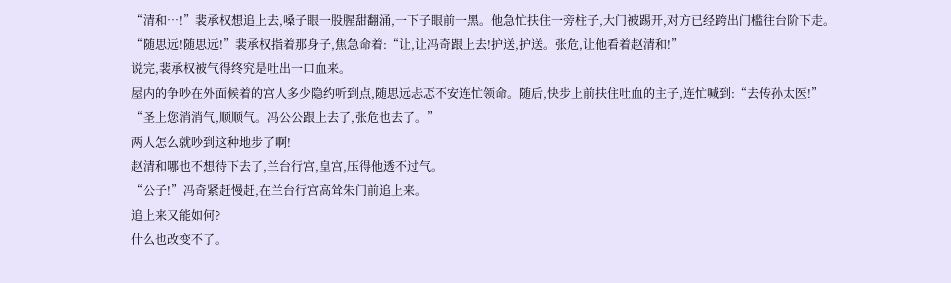“清和…!”裴承权想追上去,嗓子眼一股腥甜翻涌,一下子眼前一黑。他急忙扶住一旁柱子,大门被踢开,对方已经跨出门槛往台阶下走。
“随思远!随思远!”裴承权指着那身子,焦急命着:“让,让冯奇跟上去!护送,护送。张危,让他看着赵清和!”
说完,裴承权被气得终究是吐出一口血来。
屋内的争吵在外面候着的宫人多少隐约听到点,随思远忐忑不安连忙领命。随后,快步上前扶住吐血的主子,连忙喊到:“去传孙太医!”
“圣上您消消气,顺顺气。冯公公跟上去了,张危也去了。”
两人怎么就吵到这种地步了啊!
赵清和哪也不想待下去了,兰台行宫,皇宫,压得他透不过气。
“公子!”冯奇紧赶慢赶,在兰台行宫高耸朱门前追上来。
追上来又能如何?
什么也改变不了。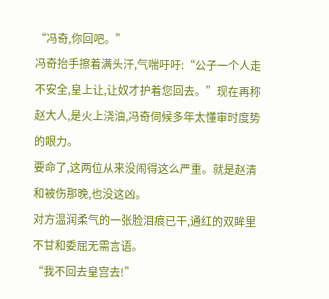“冯奇,你回吧。”
冯奇抬手擦着满头汗,气喘吁吁:“公子一个人走不安全,皇上让,让奴才护着您回去。”现在再称赵大人,是火上浇油,冯奇伺候多年太懂审时度势的眼力。
要命了,这两位从来没闹得这么严重。就是赵清和被伤那晚,也没这凶。
对方温润柔气的一张脸泪痕已干,通红的双眸里不甘和委屈无需言语。
“我不回去皇宫去!”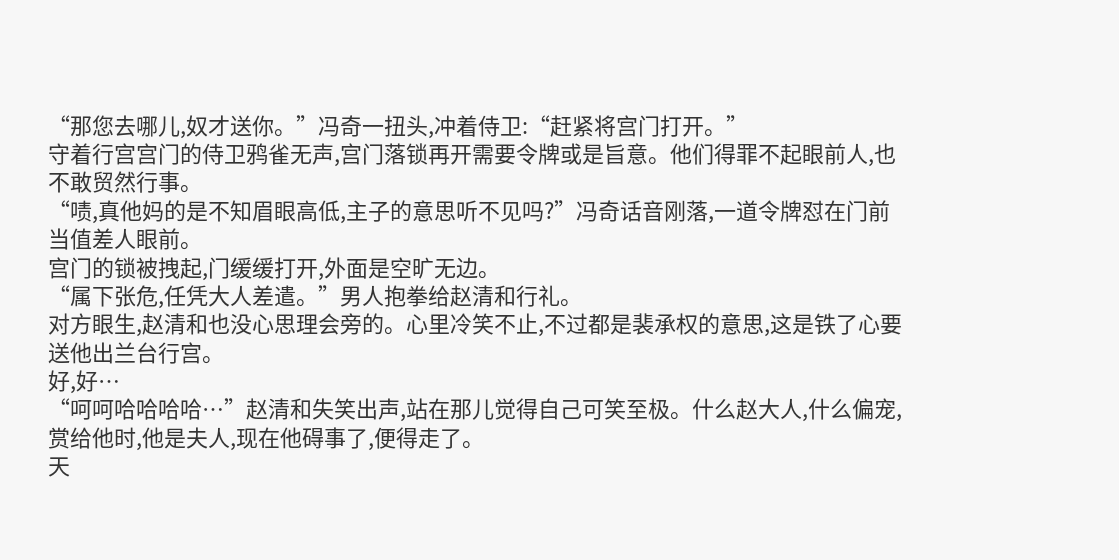“那您去哪儿,奴才送你。”冯奇一扭头,冲着侍卫:“赶紧将宫门打开。”
守着行宫宫门的侍卫鸦雀无声,宫门落锁再开需要令牌或是旨意。他们得罪不起眼前人,也不敢贸然行事。
“啧,真他妈的是不知眉眼高低,主子的意思听不见吗?”冯奇话音刚落,一道令牌怼在门前当值差人眼前。
宫门的锁被拽起,门缓缓打开,外面是空旷无边。
“属下张危,任凭大人差遣。”男人抱拳给赵清和行礼。
对方眼生,赵清和也没心思理会旁的。心里冷笑不止,不过都是裴承权的意思,这是铁了心要送他出兰台行宫。
好,好…
“呵呵哈哈哈哈…”赵清和失笑出声,站在那儿觉得自己可笑至极。什么赵大人,什么偏宠,赏给他时,他是夫人,现在他碍事了,便得走了。
天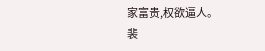家富贵,权欲逼人。
裴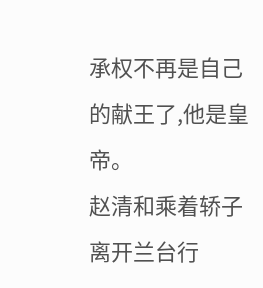承权不再是自己的献王了,他是皇帝。
赵清和乘着轿子离开兰台行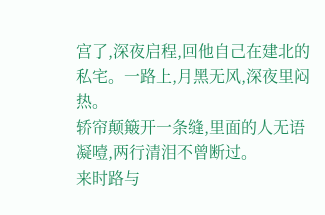宫了,深夜启程,回他自己在建北的私宅。一路上,月黑无风,深夜里闷热。
轿帘颠簸开一条缝,里面的人无语凝噎,两行清泪不曾断过。
来时路与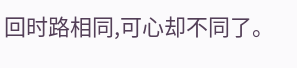回时路相同,可心却不同了。